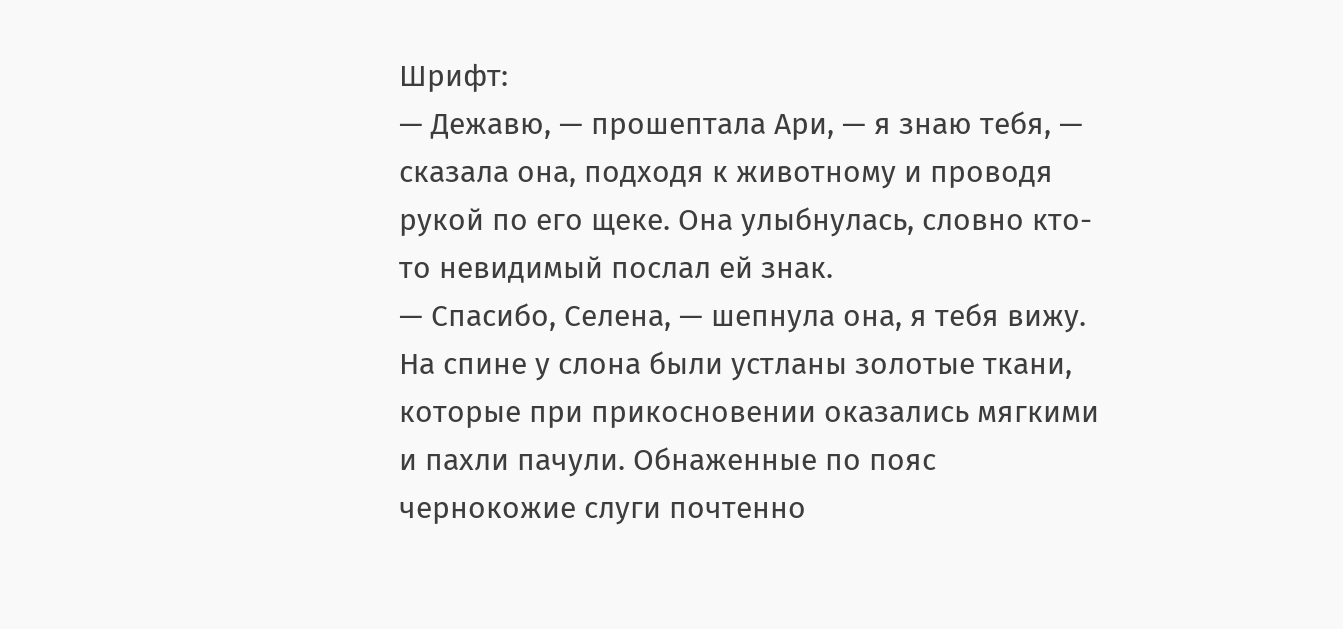Шрифт:
— Дежавю, — прошептала Ари, — я знаю тебя, — сказала она, подходя к животному и проводя рукой по его щеке. Она улыбнулась, словно кто-то невидимый послал ей знак.
— Спасибо, Селена, — шепнула она, я тебя вижу. На спине у слона были устланы золотые ткани, которые при прикосновении оказались мягкими и пахли пачули. Обнаженные по пояс чернокожие слуги почтенно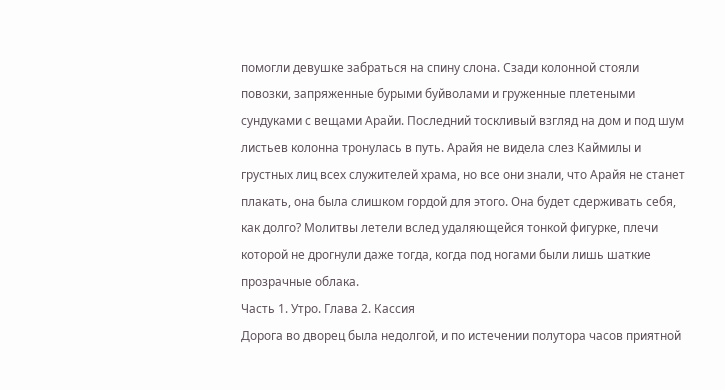помогли девушке забраться на спину слона. Сзади колонной стояли повозки, запряженные бурыми буйволами и груженные плетеными сундуками с вещами Арайи. Последний тоскливый взгляд на дом и под шум листьев колонна тронулась в путь. Арайя не видела слез Каймилы и грустных лиц всех служителей храма, но все они знали, что Арайя не станет плакать, она была слишком гордой для этого. Она будет сдерживать себя, как долго? Молитвы летели вслед удаляющейся тонкой фигурке, плечи которой не дрогнули даже тогда, когда под ногами были лишь шаткие прозрачные облака.
Часть 1. Утро. Глава 2. Кассия
Дорога во дворец была недолгой, и по истечении полутора часов приятной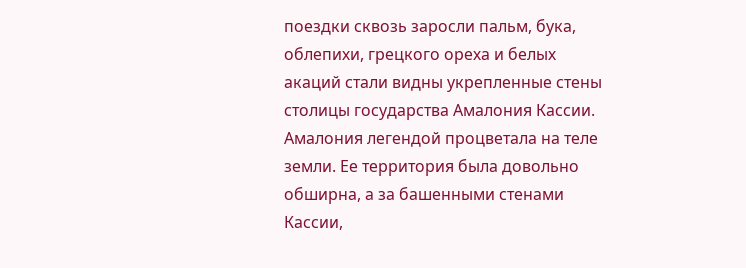поездки сквозь заросли пальм, бука, облепихи, грецкого ореха и белых акаций стали видны укрепленные стены столицы государства Амалония Кассии. Амалония легендой процветала на теле земли. Ее территория была довольно обширна, а за башенными стенами Кассии,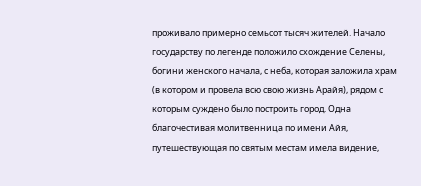проживало примерно семьсот тысяч жителей. Начало государству по легенде положило схождение Селены, богини женского начала, с неба, которая заложила храм (в котором и провела всю свою жизнь Арайя), рядом с которым суждено было построить город. Одна благочестивая молитвенница по имени Айя, путешествующая по святым местам имела видение,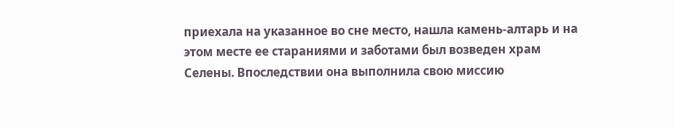приехала на указанное во сне место, нашла камень-алтарь и на этом месте ее стараниями и заботами был возведен храм Селены. Впоследствии она выполнила свою миссию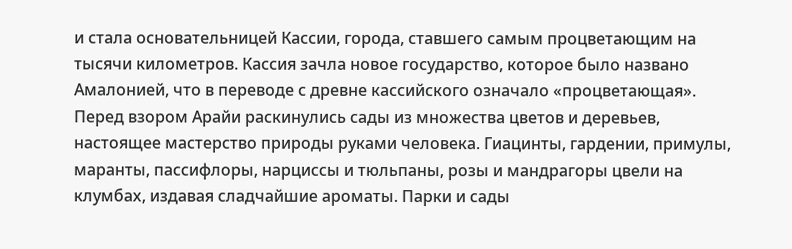и стала основательницей Кассии, города, ставшего самым процветающим на тысячи километров. Кассия зачла новое государство, которое было названо Амалонией, что в переводе с древне кассийского означало «процветающая».
Перед взором Арайи раскинулись сады из множества цветов и деревьев, настоящее мастерство природы руками человека. Гиацинты, гардении, примулы, маранты, пассифлоры, нарциссы и тюльпаны, розы и мандрагоры цвели на клумбах, издавая сладчайшие ароматы. Парки и сады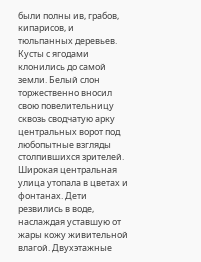были полны ив, грабов, кипарисов, и тюльпанных деревьев. Кусты с ягодами клонились до самой земли. Белый слон торжественно вносил свою повелительницу сквозь сводчатую арку центральных ворот под любопытные взгляды столпившихся зрителей. Широкая центральная улица утопала в цветах и фонтанах. Дети резвились в воде, наслаждая уставшую от жары кожу живительной влагой. Двухэтажные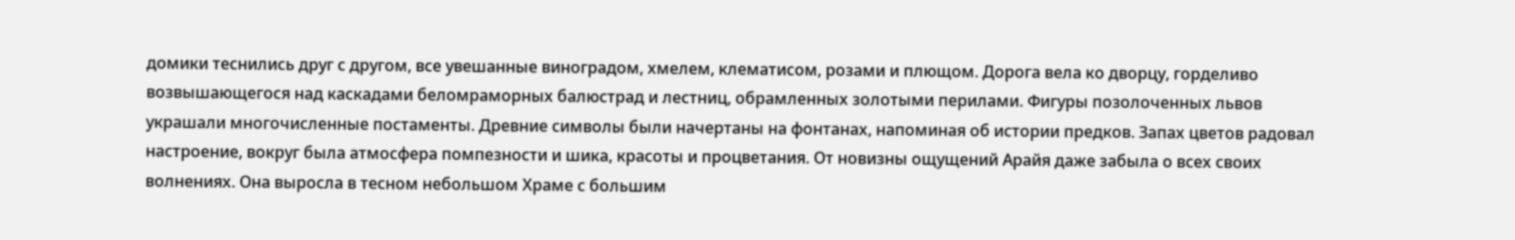домики теснились друг с другом, все увешанные виноградом, хмелем, клематисом, розами и плющом. Дорога вела ко дворцу, горделиво возвышающегося над каскадами беломраморных балюстрад и лестниц, обрамленных золотыми перилами. Фигуры позолоченных львов украшали многочисленные постаменты. Древние символы были начертаны на фонтанах, напоминая об истории предков. Запах цветов радовал настроение, вокруг была атмосфера помпезности и шика, красоты и процветания. От новизны ощущений Арайя даже забыла о всех своих волнениях. Она выросла в тесном небольшом Храме с большим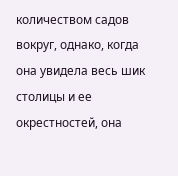количеством садов вокруг, однако, когда она увидела весь шик столицы и ее окрестностей, она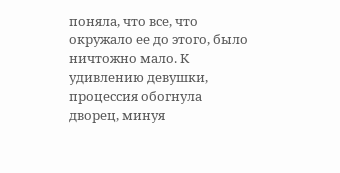поняла, что все, что окружало ее до этого, было ничтожно мало. К удивлению девушки, процессия обогнула дворец, минуя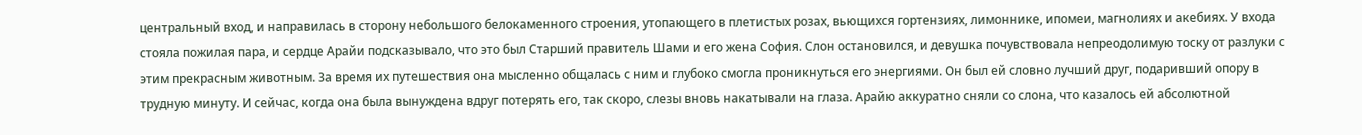центральный вход, и направилась в сторону небольшого белокаменного строения, утопающего в плетистых розах, вьющихся гортензиях, лимоннике, ипомеи, магнолиях и акебиях. У входа стояла пожилая пара, и сердце Арайи подсказывало, что это был Старший правитель Шами и его жена София. Слон остановился, и девушка почувствовала непреодолимую тоску от разлуки с этим прекрасным животным. За время их путешествия она мысленно общалась с ним и глубоко смогла проникнуться его энергиями. Он был ей словно лучший друг, подаривший опору в трудную минуту. И сейчас, когда она была вынуждена вдруг потерять его, так скоро, слезы вновь накатывали на глаза. Арайю аккуратно сняли со слона, что казалось ей абсолютной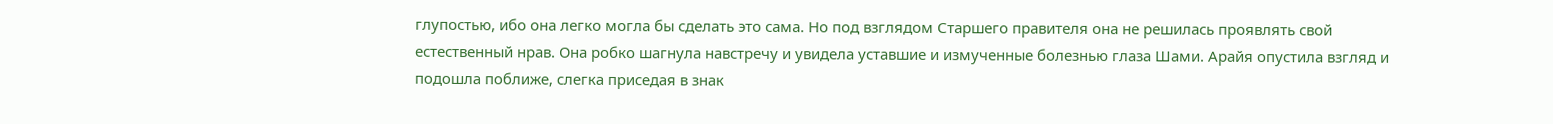глупостью, ибо она легко могла бы сделать это сама. Но под взглядом Старшего правителя она не решилась проявлять свой естественный нрав. Она робко шагнула навстречу и увидела уставшие и измученные болезнью глаза Шами. Арайя опустила взгляд и подошла поближе, слегка приседая в знак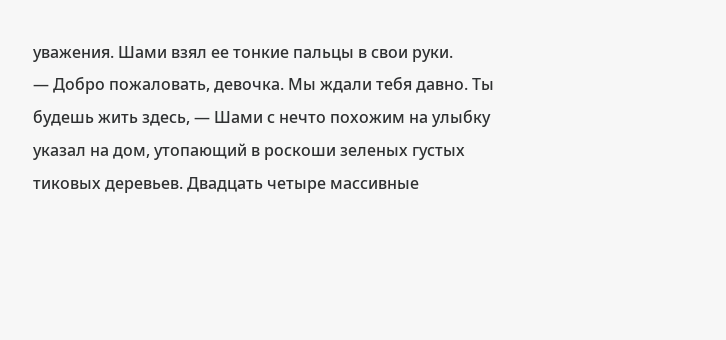уважения. Шами взял ее тонкие пальцы в свои руки.
— Добро пожаловать, девочка. Мы ждали тебя давно. Ты будешь жить здесь, — Шами с нечто похожим на улыбку указал на дом, утопающий в роскоши зеленых густых тиковых деревьев. Двадцать четыре массивные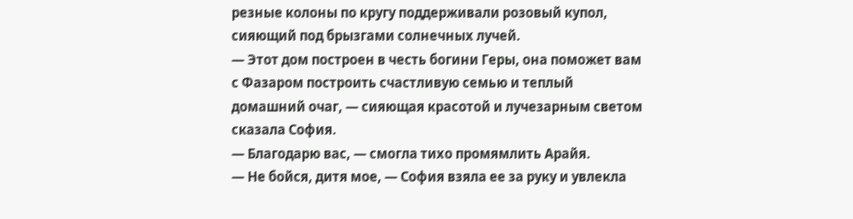резные колоны по кругу поддерживали розовый купол, сияющий под брызгами солнечных лучей.
— Этот дом построен в честь богини Геры, она поможет вам с Фазаром построить счастливую семью и теплый домашний очаг, — сияющая красотой и лучезарным светом сказала София.
— Благодарю вас, — смогла тихо промямлить Арайя.
— Не бойся, дитя мое, — София взяла ее за руку и увлекла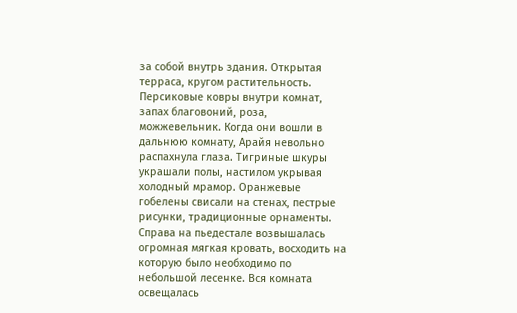за собой внутрь здания. Открытая терраса, кругом растительность. Персиковые ковры внутри комнат, запах благовоний, роза, можжевельник. Когда они вошли в дальнюю комнату, Арайя невольно распахнула глаза. Тигриные шкуры украшали полы, настилом укрывая холодный мрамор. Оранжевые гобелены свисали на стенах, пестрые рисунки, традиционные орнаменты. Справа на пьедестале возвышалась огромная мягкая кровать, восходить на которую было необходимо по небольшой лесенке. Вся комната освещалась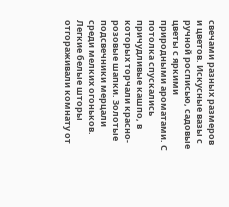свечами разных размеров и цветов. Искусные вазы с ручной росписью, садовые цветы с яркими природными ароматами. С потолка спускались причудливые кашпо, в которых торчали красно-розовые шапки. Золотые подсвечники мерцали среди мелких огоньков. Легкие белые шторы отгораживали комнату от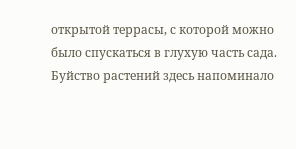открытой террасы, с которой можно было спускаться в глухую часть сада. Буйство растений здесь напоминало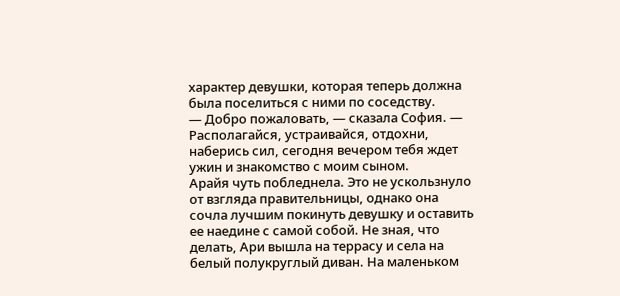характер девушки, которая теперь должна была поселиться с ними по соседству.
— Добро пожаловать, — сказала София. — Располагайся, устраивайся, отдохни, наберись сил, сегодня вечером тебя ждет ужин и знакомство с моим сыном.
Арайя чуть побледнела. Это не ускользнуло от взгляда правительницы, однако она сочла лучшим покинуть девушку и оставить ее наедине с самой собой. Не зная, что делать, Ари вышла на террасу и села на белый полукруглый диван. На маленьком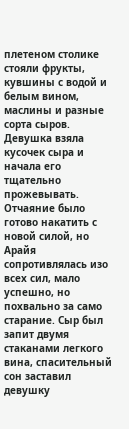плетеном столике стояли фрукты, кувшины с водой и белым вином, маслины и разные сорта сыров. Девушка взяла кусочек сыра и начала его тщательно прожевывать. Отчаяние было готово накатить с новой силой, но Арайя сопротивлялась изо всех сил, мало успешно, но похвально за само старание. Сыр был запит двумя стаканами легкого вина, спасительный сон заставил девушку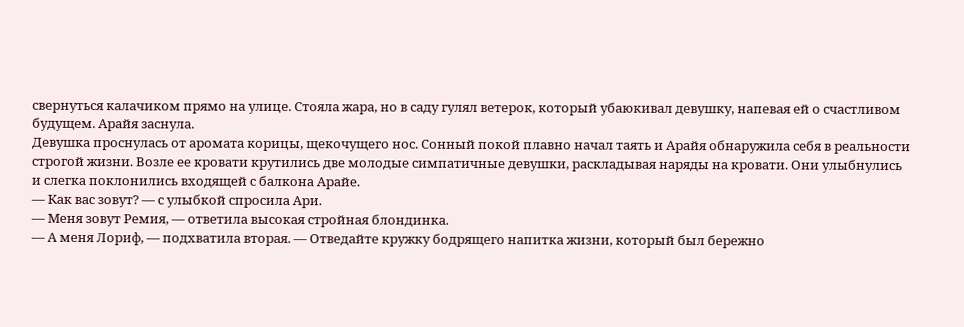свернуться калачиком прямо на улице. Стояла жара, но в саду гулял ветерок, который убаюкивал девушку, напевая ей о счастливом будущем. Арайя заснула.
Девушка проснулась от аромата корицы, щекочущего нос. Сонный покой плавно начал таять и Арайя обнаружила себя в реальности строгой жизни. Возле ее кровати крутились две молодые симпатичные девушки, раскладывая наряды на кровати. Они улыбнулись и слегка поклонились входящей с балкона Арайе.
— Как вас зовут? — с улыбкой спросила Ари.
— Меня зовут Ремия, — ответила высокая стройная блондинка.
— А меня Лориф, — подхватила вторая. — Отведайте кружку бодрящего напитка жизни, который был бережно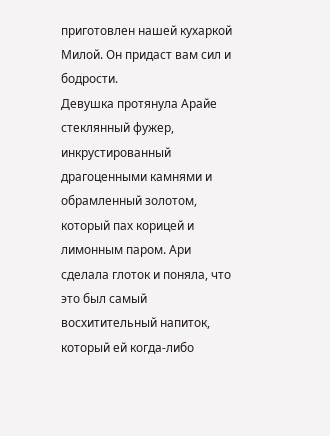приготовлен нашей кухаркой Милой. Он придаст вам сил и бодрости.
Девушка протянула Арайе стеклянный фужер, инкрустированный драгоценными камнями и обрамленный золотом, который пах корицей и лимонным паром. Ари сделала глоток и поняла, что это был самый восхитительный напиток, который ей когда-либо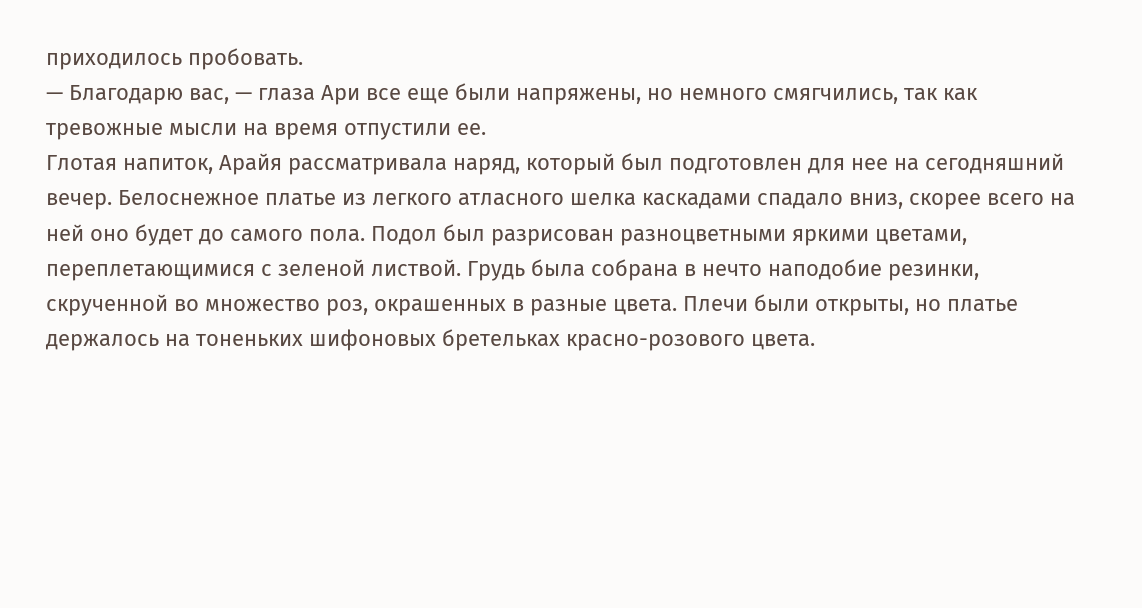приходилось пробовать.
— Благодарю вас, — глаза Ари все еще были напряжены, но немного смягчились, так как тревожные мысли на время отпустили ее.
Глотая напиток, Арайя рассматривала наряд, который был подготовлен для нее на сегодняшний вечер. Белоснежное платье из легкого атласного шелка каскадами спадало вниз, скорее всего на ней оно будет до самого пола. Подол был разрисован разноцветными яркими цветами, переплетающимися с зеленой листвой. Грудь была собрана в нечто наподобие резинки, скрученной во множество роз, окрашенных в разные цвета. Плечи были открыты, но платье держалось на тоненьких шифоновых бретельках красно-розового цвета.